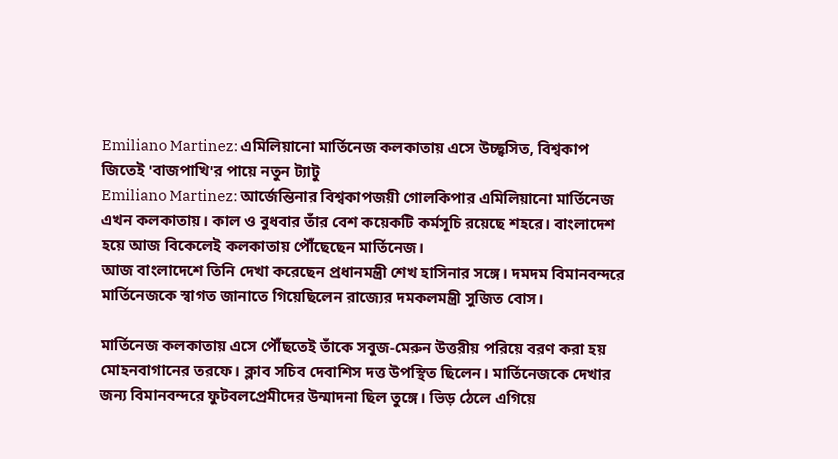Emiliano Martinez: এমিলিয়ানো মার্তিনেজ কলকাতায় এসে উচ্ছ্বসিত, বিশ্বকাপ জিতেই 'বাজপাখি'র পায়ে নতুন ট্যাটু
Emiliano Martinez: আর্জেন্তিনার বিশ্বকাপজয়ী গোলকিপার এমিলিয়ানো মার্তিনেজ এখন কলকাতায়। কাল ও বুধবার তাঁর বেশ কয়েকটি কর্মসূচি রয়েছে শহরে। বাংলাদেশ হয়ে আজ বিকেলেই কলকাতায় পৌঁছেছেন মার্তিনেজ।
আজ বাংলাদেশে তিনি দেখা করেছেন প্রধানমন্ত্রী শেখ হাসিনার সঙ্গে। দমদম বিমানবন্দরে মার্তিনেজকে স্বাগত জানাতে গিয়েছিলেন রাজ্যের দমকলমন্ত্রী সুজিত বোস।

মার্তিনেজ কলকাতায় এসে পৌঁছতেই তাঁকে সবুজ-মেরুন উত্তরীয় পরিয়ে বরণ করা হয় মোহনবাগানের তরফে। ক্লাব সচিব দেবাশিস দত্ত উপস্থিত ছিলেন। মার্তিনেজকে দেখার জন্য বিমানবন্দরে ফুটবলপ্রেমীদের উন্মাদনা ছিল তুঙ্গে। ভিড় ঠেলে এগিয়ে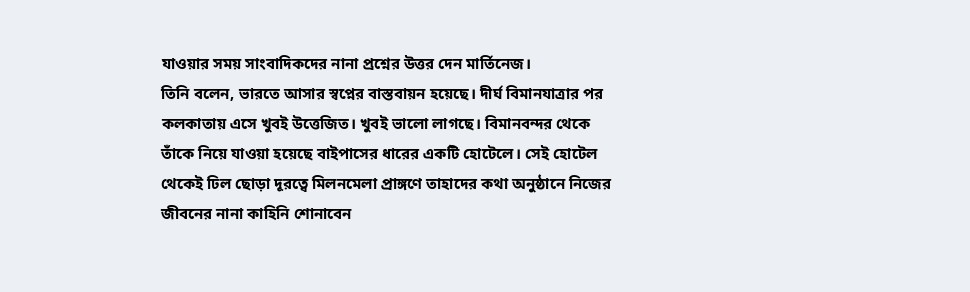যাওয়ার সময় সাংবাদিকদের নানা প্রশ্নের উত্তর দেন মার্তিনেজ।
তিনি বলেন, ভারতে আসার স্বপ্নের বাস্তবায়ন হয়েছে। দীর্ঘ বিমানযাত্রার পর কলকাতায় এসে খুবই উত্তেজিত। খুবই ভালো লাগছে। বিমানবন্দর থেকে তাঁকে নিয়ে যাওয়া হয়েছে বাইপাসের ধারের একটি হোটেলে। সেই হোটেল থেকেই ঢিল ছোড়া দূরত্বে মিলনমেলা প্রাঙ্গণে তাহাদের কথা অনুষ্ঠানে নিজের জীবনের নানা কাহিনি শোনাবেন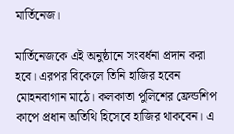মার্তিনেজ।

মার্তিনেজকে এই অনুষ্ঠানে সংবর্ধনা প্রদান করা হবে। এরপর বিকেলে তিনি হাজির হবেন মোহনবাগান মাঠে। কলকাতা পুলিশের ফ্রেন্ডশিপ কাপে প্রধান অতিথি হিসেবে হাজির থাকবেন। এ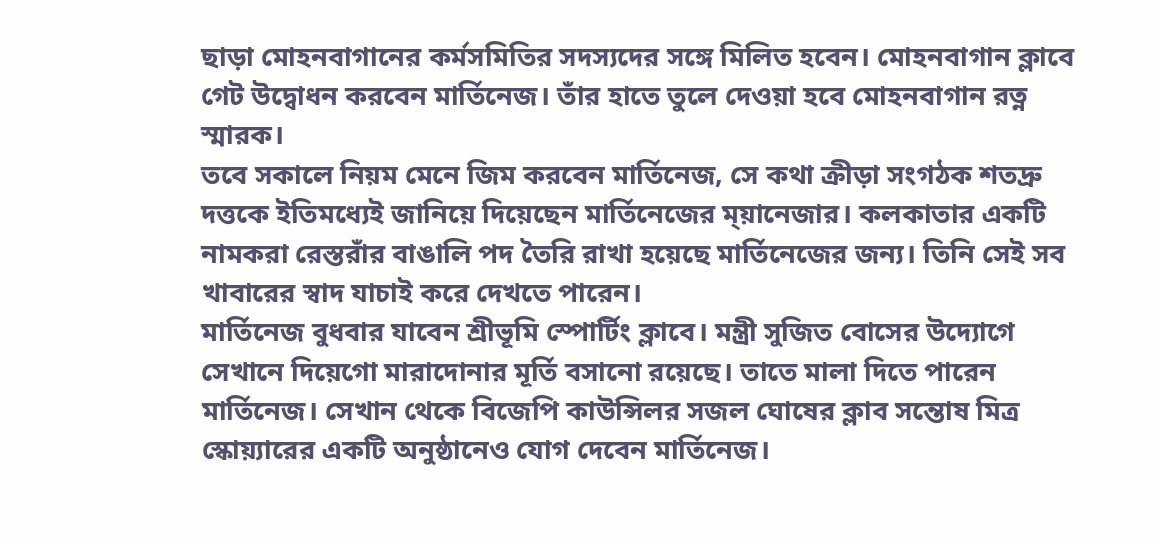ছাড়া মোহনবাগানের কর্মসমিতির সদস্যদের সঙ্গে মিলিত হবেন। মোহনবাগান ক্লাবে গেট উদ্বোধন করবেন মার্তিনেজ। তাঁর হাতে তুলে দেওয়া হবে মোহনবাগান রত্ন স্মারক।
তবে সকালে নিয়ম মেনে জিম করবেন মার্তিনেজ, সে কথা ক্রীড়া সংগঠক শতদ্রু দত্তকে ইতিমধ্যেই জানিয়ে দিয়েছেন মার্তিনেজের ম্য়ানেজার। কলকাতার একটি নামকরা রেস্তরাঁর বাঙালি পদ তৈরি রাখা হয়েছে মার্তিনেজের জন্য। তিনি সেই সব খাবারের স্বাদ যাচাই করে দেখতে পারেন।
মার্তিনেজ বুধবার যাবেন শ্রীভূমি স্পোর্টিং ক্লাবে। মন্ত্রী সুজিত বোসের উদ্যোগে সেখানে দিয়েগো মারাদোনার মূর্তি বসানো রয়েছে। তাতে মালা দিতে পারেন মার্তিনেজ। সেখান থেকে বিজেপি কাউন্সিলর সজল ঘোষের ক্লাব সন্তোষ মিত্র স্কোয়্যারের একটি অনুষ্ঠানেও যোগ দেবেন মার্তিনেজ।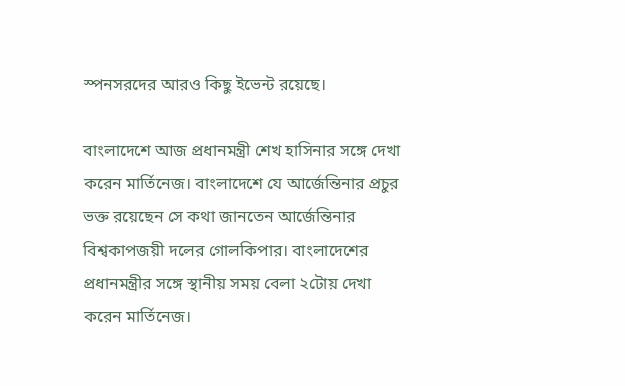স্পনসরদের আরও কিছু ইভেন্ট রয়েছে।

বাংলাদেশে আজ প্রধানমন্ত্রী শেখ হাসিনার সঙ্গে দেখা করেন মার্তিনেজ। বাংলাদেশে যে আর্জেন্তিনার প্রচুর ভক্ত রয়েছেন সে কথা জানতেন আর্জেন্তিনার বিশ্বকাপজয়ী দলের গোলকিপার। বাংলাদেশের প্রধানমন্ত্রীর সঙ্গে স্থানীয় সময় বেলা ২টোয় দেখা করেন মার্তিনেজ।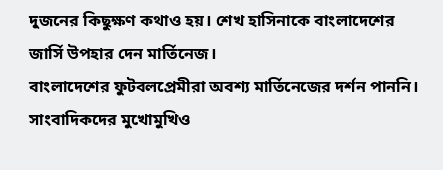দুজনের কিছুক্ষণ কথাও হয়। শেখ হাসিনাকে বাংলাদেশের জার্সি উপহার দেন মার্তিনেজ।
বাংলাদেশের ফুটবলপ্রেমীরা অবশ্য মার্তিনেজের দর্শন পাননি। সাংবাদিকদের মুখোমুখিও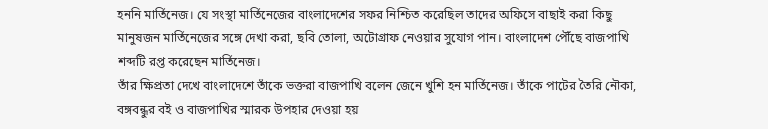হননি মার্তিনেজ। যে সংস্থা মার্তিনেজের বাংলাদেশের সফর নিশ্চিত করেছিল তাদের অফিসে বাছাই করা কিছু মানুষজন মার্তিনেজের সঙ্গে দেখা করা, ছবি তোলা, অটোগ্রাফ নেওয়ার সুযোগ পান। বাংলাদেশ পৌঁছে বাজপাখি শব্দটি রপ্ত করেছেন মার্তিনেজ।
তাঁর ক্ষিপ্রতা দেখে বাংলাদেশে তাঁকে ভক্তরা বাজপাখি বলেন জেনে খুশি হন মার্তিনেজ। তাঁকে পাটের তৈরি নৌকা, বঙ্গবন্ধুর বই ও বাজপাখির স্মারক উপহার দেওয়া হয়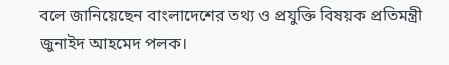বলে জানিয়েছেন বাংলাদেশের তথ্য ও প্রযুক্তি বিষয়ক প্রতিমন্ত্রী জুনাইদ আহমেদ পলক।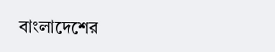বাংলাদেশের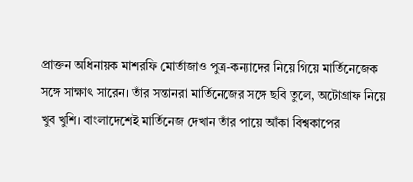প্রাক্তন অধিনায়ক মাশরফি মোর্তাজাও পুত্র-কন্যাদের নিয়ে গিয়ে মার্তিনেজেক সঙ্গে সাক্ষাৎ সারেন। তাঁর সন্তানরা মার্তিনেজের সঙ্গে ছবি তুলে, অটোগ্রাফ নিয়ে খুব খুশি। বাংলাদেশেই মার্তিনেজ দেখান তাঁর পায়ে আঁকা বিশ্বকাপের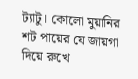ট্যাটু। কোলো মুয়ানির শট পায়ের যে জায়গা দিয়ে রুখে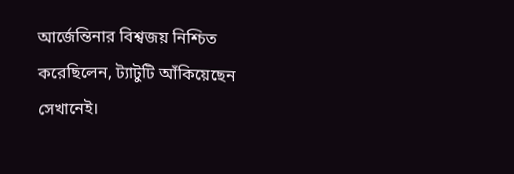আর্জেন্তিনার বিশ্বজয় নিশ্চিত করেছিলেন, ট্যাটুটি আঁকিয়েছেন সেখানেই।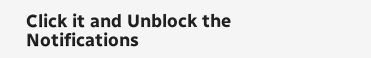Click it and Unblock the Notifications